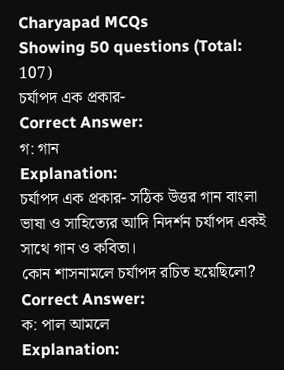Charyapad MCQs
Showing 50 questions (Total: 107)
চর্যাপদ এক প্রকার-
Correct Answer:
গ: গান
Explanation:
চর্যাপদ এক প্রকার- সঠিক উত্তর গান বাংলা ভাষা ও সাহিত্যের আদি নিদর্শন চর্যাপদ একই সাথে গান ও কবিতা।
কোন শাসনামলে চর্যাপদ রচিত হয়েছিলো?
Correct Answer:
ক: পাল আমলে
Explanation: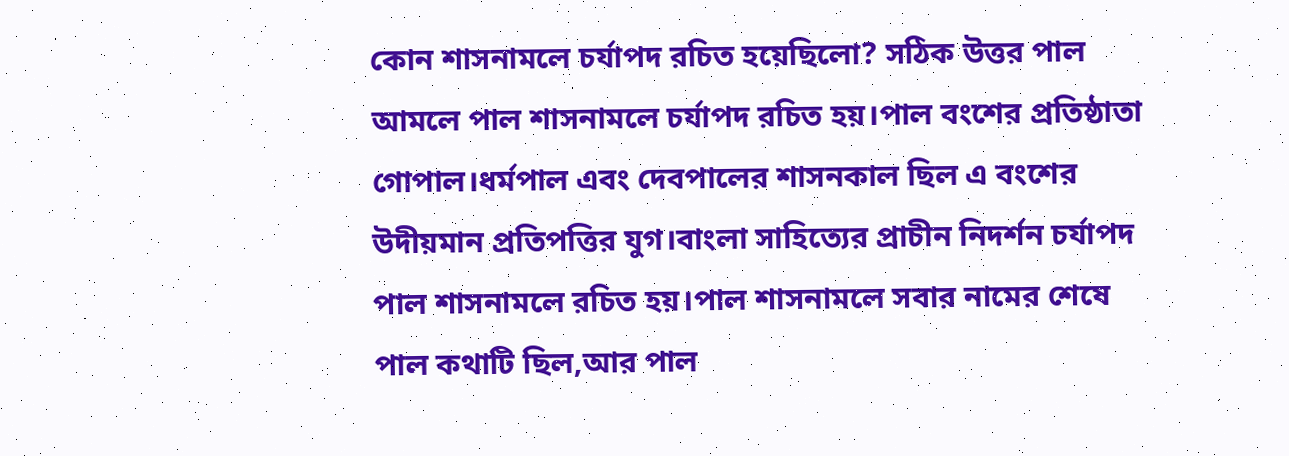কোন শাসনামলে চর্যাপদ রচিত হয়েছিলো? সঠিক উত্তর পাল আমলে পাল শাসনামলে চর্যাপদ রচিত হয়।পাল বংশের প্রতিষ্ঠাতা গোপাল।ধর্মপাল এবং দেবপালের শাসনকাল ছিল এ বংশের উদীয়মান প্রতিপত্তির যুগ।বাংলা সাহিত্যের প্রাচীন নিদর্শন চর্যাপদ পাল শাসনামলে রচিত হয়।পাল শাসনামলে সবার নামের শেষে পাল কথাটি ছিল,আর পাল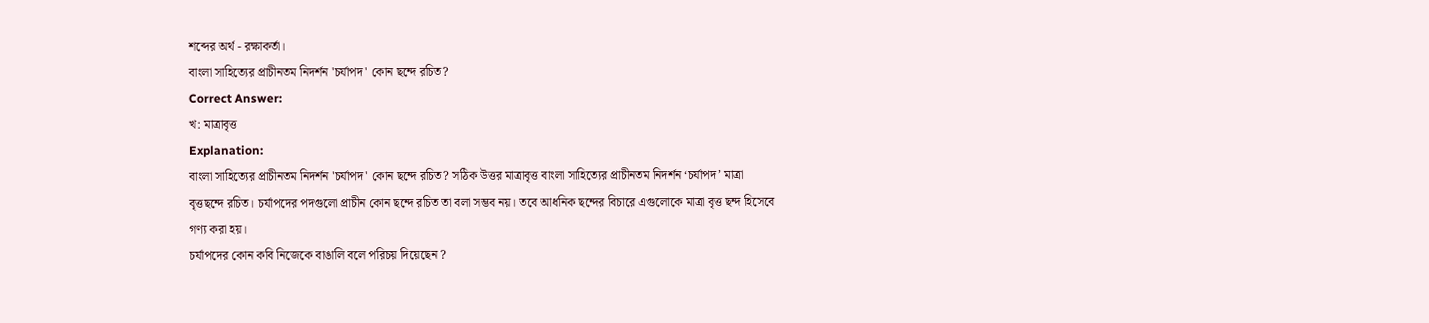শব্দের অর্থ - রক্ষাকর্তা।
বাংলা সাহিত্যের প্রাচীনতম নিদর্শন 'চর্যাপদ' কোন ছন্দে রচিত?
Correct Answer:
খ: মাত্রাবৃত্ত
Explanation:
বাংলা সাহিত্যের প্রাচীনতম নিদর্শন 'চর্যাপদ' কোন ছন্দে রচিত? সঠিক উত্তর মাত্রাবৃত্ত বাংলা সাহিত্যের প্রাচীনতম নিদর্শন ‘চর্যাপদ’ মাত্রা বৃত্তছন্দে রচিত। চর্যাপদের পদগুলো প্রাচীন কোন ছন্দে রচিত তা বলা সম্ভব নয়। তবে আধনিক ছন্দের বিচারে এগুলোকে মাত্রা বৃত্ত ছন্দ হিসেবে গণ্য করা হয়।
চর্যাপদের কোন কবি নিজেকে বাঙালি বলে পরিচয় দিয়েছেন ?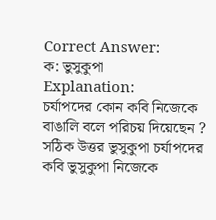Correct Answer:
ক: ভুসুকুপা
Explanation:
চর্যাপদের কোন কবি নিজেকে বাঙালি বলে পরিচয় দিয়েছেন ? সঠিক উত্তর ভুসুকুপা চর্যাপদের কবি ভুসুকুপা নিজেকে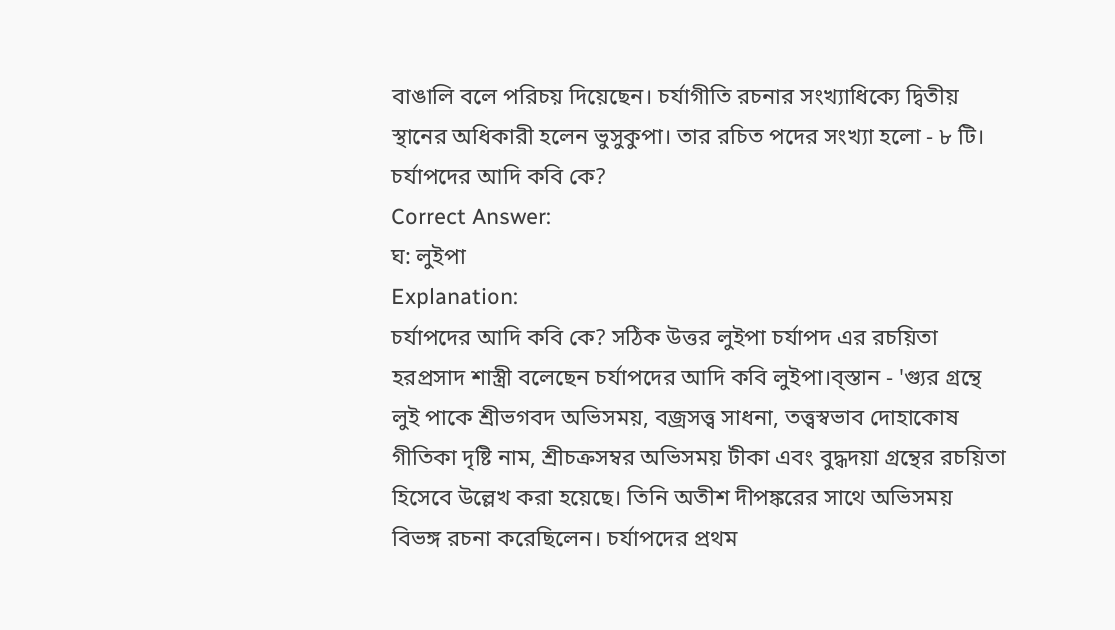বাঙালি বলে পরিচয় দিয়েছেন। চর্যাগীতি রচনার সংখ্যাধিক্যে দ্বিতীয় স্থানের অধিকারী হলেন ভুসুকুপা। তার রচিত পদের সংখ্যা হলো - ৮ টি।
চর্যাপদের আদি কবি কে?
Correct Answer:
ঘ: লুইপা
Explanation:
চর্যাপদের আদি কবি কে? সঠিক উত্তর লুইপা চর্যাপদ এর রচয়িতা হরপ্রসাদ শাস্ত্রী বলেছেন চর্যাপদের আদি কবি লুইপা।ব্স্তান - 'গ্যুর গ্রন্থে লুই পাকে শ্রীভগবদ অভিসময়, বজ্রসত্ত্ব সাধনা, তত্ত্বস্বভাব দোহাকোষ গীতিকা দৃষ্টি নাম, শ্রীচক্রসম্বর অভিসময় টীকা এবং বুদ্ধদয়া গ্রন্থের রচয়িতা হিসেবে উল্লেখ করা হয়েছে। তিনি অতীশ দীপঙ্করের সাথে অভিসময় বিভঙ্গ রচনা করেছিলেন। চর্যাপদের প্রথম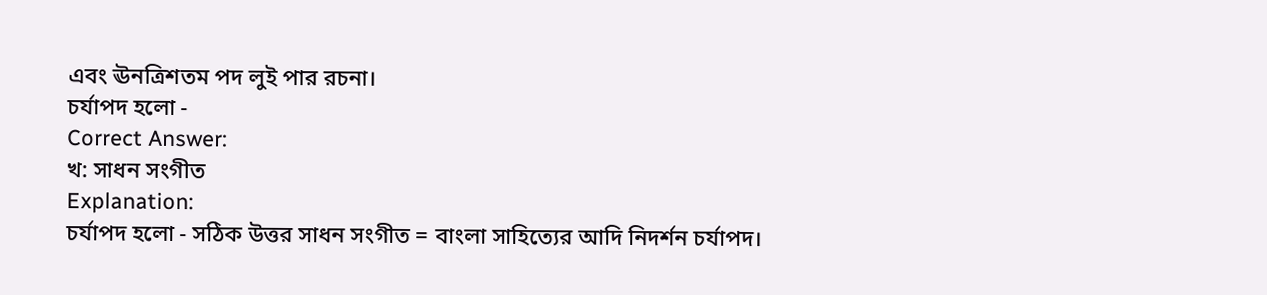এবং ঊনত্রিশতম পদ লুই পার রচনা।
চর্যাপদ হলো -
Correct Answer:
খ: সাধন সংগীত
Explanation:
চর্যাপদ হলো - সঠিক উত্তর সাধন সংগীত = বাংলা সাহিত্যের আদি নিদর্শন চর্যাপদ।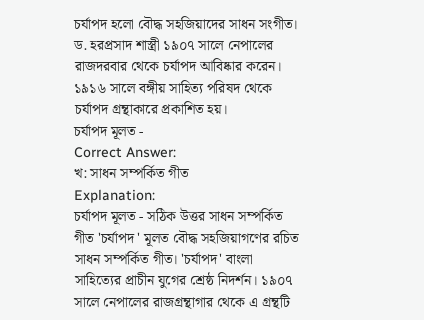চর্যাপদ হলো বৌদ্ধ সহজিয়াদের সাধন সংগীত। ড. হরপ্রসাদ শাস্ত্রী ১৯০৭ সালে নেপালের রাজদরবার থেকে চর্যাপদ আবিষ্কার করেন। ১৯১৬ সালে বঙ্গীয় সাহিত্য পরিষদ থেকে চর্যাপদ গ্রন্থাকারে প্রকাশিত হয়।
চর্যাপদ মূলত -
Correct Answer:
খ: সাধন সম্পর্কিত গীত
Explanation:
চর্যাপদ মূলত - সঠিক উত্তর সাধন সম্পর্কিত গীত 'চর্যাপদ ' মূলত বৌদ্ধ সহজিয়াগণের রচিত সাধন সম্পর্কিত গীত। 'চর্যাপদ' বাংলা সাহিত্যের প্রাচীন যুগের শ্রেষ্ঠ নিদর্শন। ১৯০৭ সালে নেপালের রাজগ্রন্থাগার থেকে এ গ্রন্থটি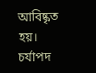আবিষ্কৃত হয়।
চর্যাপদ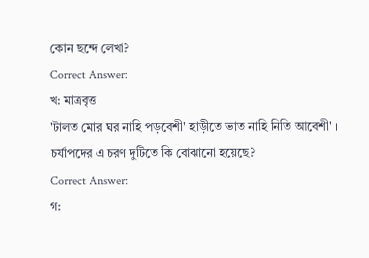কোন ছন্দে লেখা?
Correct Answer:
খ: মাত্রবৃত্ত
'টালত মোর ঘর নাহি পড়বেশী' হাড়ীতে ভাত নাহি নিতি আবেশী' । চর্যাপদের এ চরণ দুটিতে কি বোঝানো হয়েছে?
Correct Answer:
গ: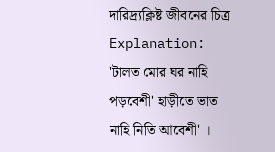দারিদ্র্যক্লিষ্ট জীবনের চিত্র
Explanation:
'টালত মোর ঘর নাহি পড়বেশী' হাড়ীতে ভাত নাহি নিতি আবেশী' ।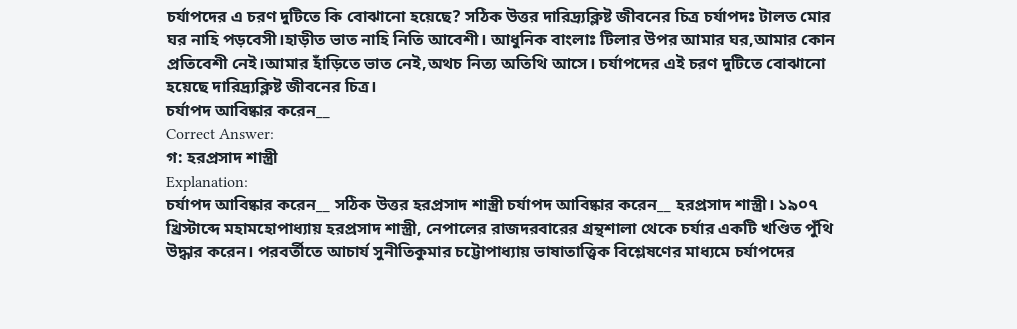চর্যাপদের এ চরণ দুটিতে কি বোঝানো হয়েছে? সঠিক উত্তর দারিদ্র্যক্লিষ্ট জীবনের চিত্র চর্যাপদঃ টালত মোর ঘর নাহি পড়বেসী।হাড়ীত ভাত নাহি নিতি আবেশী। আধুনিক বাংলাঃ টিলার উপর আমার ঘর,আমার কোন প্রতিবেশী নেই।আমার হাঁড়িতে ভাত নেই,অথচ নিত্য অতিথি আসে। চর্যাপদের এই চরণ দুটিতে বোঝানো হয়েছে দারিদ্র্যক্লিষ্ট জীবনের চিত্র।
চর্যাপদ আবিষ্কার করেন__
Correct Answer:
গ: হরপ্রসাদ শাস্ত্রী
Explanation:
চর্যাপদ আবিষ্কার করেন__ সঠিক উত্তর হরপ্রসাদ শাস্ত্রী চর্যাপদ আবিষ্কার করেন__ হরপ্রসাদ শাস্ত্রী। ১৯০৭ খ্রিস্টাব্দে মহামহোপাধ্যায় হরপ্রসাদ শাস্ত্রী, নেপালের রাজদরবারের গ্রন্থশালা থেকে চর্যার একটি খণ্ডিত পুঁথি উদ্ধার করেন। পরবর্তীতে আচার্য সুনীতিকুমার চট্টোপাধ্যায় ভাষাতাত্ত্বিক বিশ্লেষণের মাধ্যমে চর্যাপদের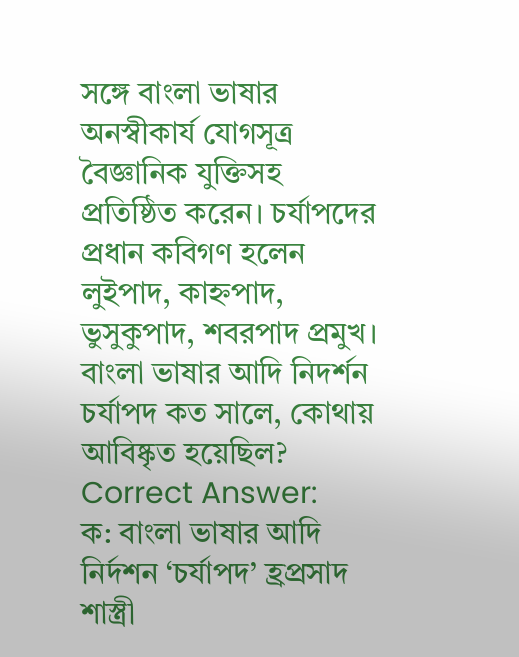সঙ্গে বাংলা ভাষার অনস্বীকার্য যোগসূত্র বৈজ্ঞানিক যুক্তিসহ প্রতিষ্ঠিত করেন। চর্যাপদের প্রধান কবিগণ হলেন লুইপাদ, কাহ্নপাদ, ভুসুকুপাদ, শবরপাদ প্রমুখ।
বাংলা ভাষার আদি নিদর্শন চর্যাপদ কত সালে, কোথায় আবিষ্কৃত হয়েছিল?
Correct Answer:
ক: বাংলা ভাষার আদি নির্দশন ‘চর্যাপদ’ হ্রপ্রসাদ শাস্ত্রী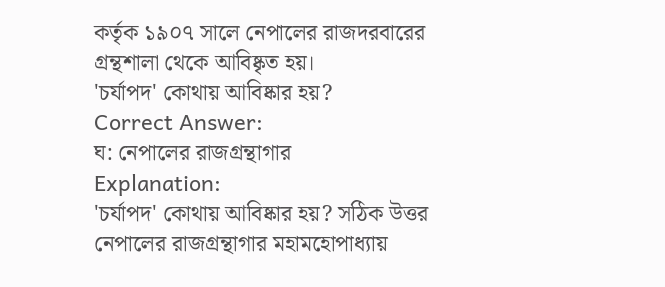কর্তৃক ১৯০৭ সালে নেপালের রাজদরবারের গ্রন্থশালা থেকে আবিষ্কৃত হয়।
'চর্যাপদ' কোথায় আবিষ্কার হয়?
Correct Answer:
ঘ: নেপালের রাজগ্রন্থাগার
Explanation:
'চর্যাপদ' কোথায় আবিষ্কার হয়? সঠিক উত্তর নেপালের রাজগ্রন্থাগার মহামহোপাধ্যায়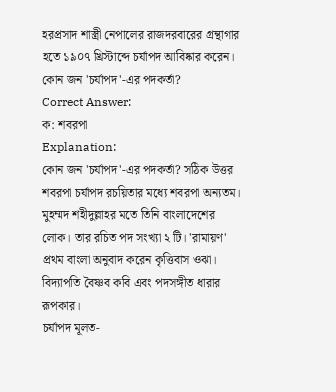হরপ্রসাদ শাস্ত্রী নেপালের রাজদরবারের গ্রন্থাগার হতে ১৯০৭ খ্রিস্টাব্দে চর্যাপদ আবিষ্কার করেন।
কোন জন 'চর্যাপদ'-এর পদকর্তা?
Correct Answer:
ক: শবরপা
Explanation:
কোন জন 'চর্যাপদ'-এর পদকর্তা? সঠিক উত্তর শবরপা চর্যাপদ রচয়িতার মধ্যে শবরপা অন্যতম। মুহম্মদ শহীদুল্লাহর মতে তিনি বাংলাদেশের লোক। তার রচিত পদ সংখ্যা ২ টি। 'রামায়ণ' প্রথম বাংলা অনুবাদ করেন কৃত্তিবাস ওঝা। বিদ্যাপতি বৈষ্ণব কবি এবং পদসঙ্গীত ধারার রূপকার।
চর্যাপদ মূলত-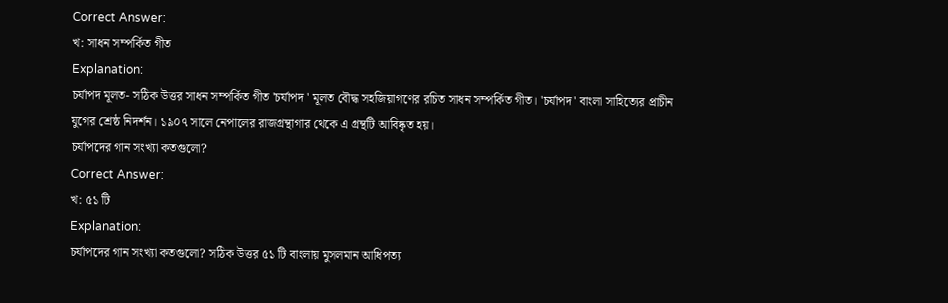Correct Answer:
খ: সাধন সম্পর্কিত গীত
Explanation:
চর্যাপদ মূলত- সঠিক উত্তর সাধন সম্পর্কিত গীত 'চর্যাপদ ' মূলত বৌদ্ধ সহজিয়াগণের রচিত সাধন সম্পর্কিত গীত। 'চর্যাপদ' বাংলা সাহিত্যের প্রাচীন যুগের শ্রেষ্ঠ নিদর্শন। ১৯০৭ সালে নেপালের রাজগ্রন্থাগার থেকে এ গ্রন্থটি আবিষ্কৃত হয়।
চর্যাপদের গান সংখ্যা কতগুলো?
Correct Answer:
খ: ৫১ টি
Explanation:
চর্যাপদের গান সংখ্যা কতগুলো? সঠিক উত্তর ৫১ টি বাংলায় মুসলমান আধিপত্য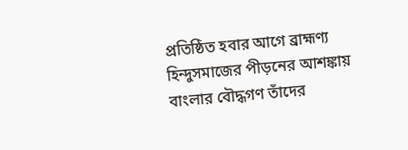প্রতিষ্ঠিত হবার আগে ব্রাহ্মণ্য হিন্দুসমাজের পীড়নের আশঙ্কায় বাংলার বৌদ্ধগণ তাঁদের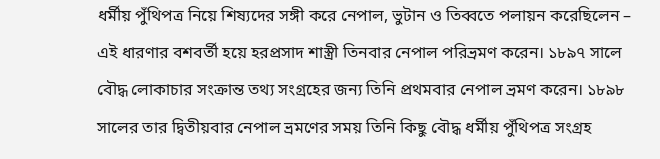ধর্মীয় পুঁথিপত্র নিয়ে শিষ্যদের সঙ্গী করে নেপাল, ভুটান ও তিব্বতে পলায়ন করেছিলেন – এই ধারণার বশবর্তী হয়ে হরপ্রসাদ শাস্ত্রী তিনবার নেপাল পরিভ্রমণ করেন। ১৮৯৭ সালে বৌদ্ধ লোকাচার সংক্রান্ত তথ্য সংগ্রহের জন্য তিনি প্রথমবার নেপাল ভ্রমণ করেন। ১৮৯৮ সালের তার দ্বিতীয়বার নেপাল ভ্রমণের সময় তিনি কিছু বৌদ্ধ ধর্মীয় পুঁথিপত্র সংগ্রহ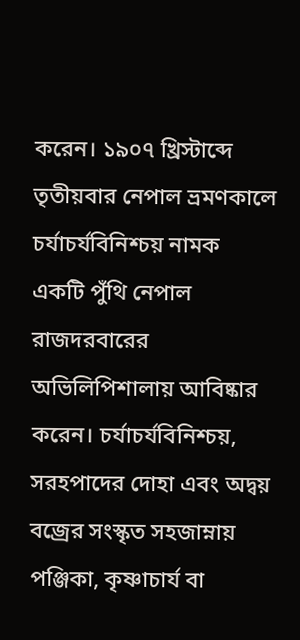করেন। ১৯০৭ খ্রিস্টাব্দে তৃতীয়বার নেপাল ভ্রমণকালে চর্যাচর্যবিনিশ্চয় নামক একটি পুঁথি নেপাল রাজদরবারের অভিলিপিশালায় আবিষ্কার করেন। চর্যাচর্যবিনিশ্চয়, সরহপাদের দোহা এবং অদ্বয় বজ্রের সংস্কৃত সহজাম্নায় পঞ্জিকা, কৃষ্ণাচার্য বা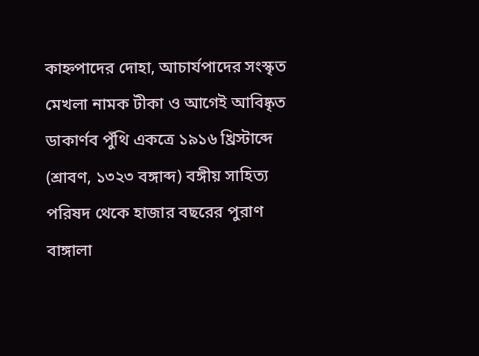কাহ্নপাদের দোহা, আচার্যপাদের সংস্কৃত মেখলা নামক টীকা ও আগেই আবিষ্কৃত ডাকার্ণব পুঁথি একত্রে ১৯১৬ খ্রিস্টাব্দে (শ্রাবণ, ১৩২৩ বঙ্গাব্দ) বঙ্গীয় সাহিত্য পরিষদ থেকে হাজার বছরের পুরাণ বাঙ্গালা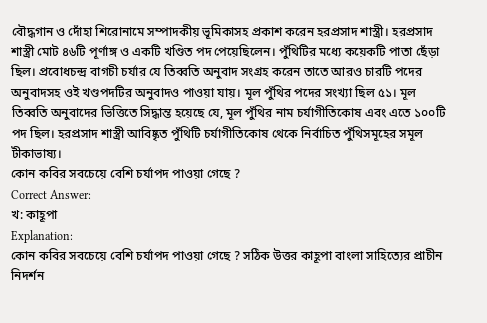বৌদ্ধগান ও দোঁহা শিরোনামে সম্পাদকীয় ভূমিকাসহ প্রকাশ করেন হরপ্রসাদ শাস্ত্রী। হরপ্রসাদ শাস্ত্রী মোট ৪৬টি পূর্ণাঙ্গ ও একটি খণ্ডিত পদ পেয়েছিলেন। পুঁথিটির মধ্যে কয়েকটি পাতা ছেঁড়া ছিল। প্রবোধচন্দ্র বাগচী চর্যার যে তিব্বতি অনুবাদ সংগ্রহ করেন তাতে আরও চারটি পদের অনুবাদসহ ওই খণ্ডপদটির অনুবাদও পাওয়া যায়। মূল পুঁথির পদের সংখ্যা ছিল ৫১। মূল তিব্বতি অনুবাদের ভিত্তিতে সিদ্ধান্ত হয়েছে যে, মূল পুঁথির নাম চর্যাগীতিকোষ এবং এতে ১০০টি পদ ছিল। হরপ্রসাদ শাস্ত্রী আবিষ্কৃত পুঁথিটি চর্যাগীতিকোষ থেকে নির্বাচিত পুঁথিসমূহের সমূল টীকাভাষ্য।
কোন কবির সবচেয়ে বেশি চর্যাপদ পাওয়া গেছে ?
Correct Answer:
খ: কাহূপা
Explanation:
কোন কবির সবচেয়ে বেশি চর্যাপদ পাওয়া গেছে ? সঠিক উত্তর কাহূপা বাংলা সাহিত্যের প্রাচীন নিদর্শন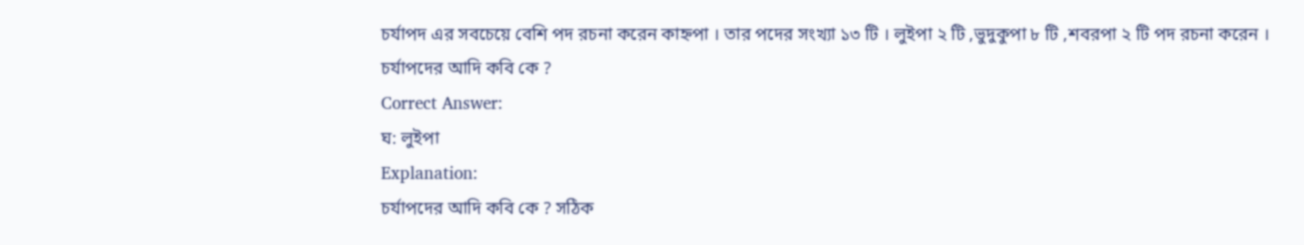চর্যাপদ এর সবচেয়ে বেশি পদ রচনা করেন কাহ্নপা । তার পদের সংখ্যা ১৩ টি । লুইপা ২ টি ,ভুদুকুপা ৮ টি ,শবরপা ২ টি পদ রচনা করেন ।
চর্যাপদের আদি কবি কে ?
Correct Answer:
ঘ: লুইপা
Explanation:
চর্যাপদের আদি কবি কে ? সঠিক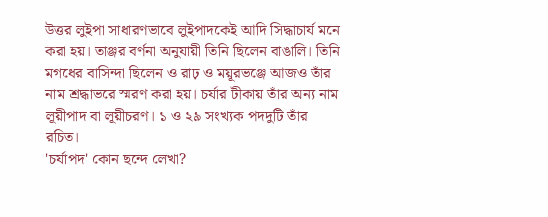উত্তর লুইপা সাধারণভাবে লুইপাদকেই আদি সিদ্ধাচার্য মনে করা হয়। তাঞ্জর বর্ণনা অনুযায়ী তিনি ছিলেন বাঙালি। তিনি মগধের বাসিন্দা ছিলেন ও রাঢ় ও ময়ূরভঞ্জে আজও তাঁর নাম শ্রদ্ধাভরে স্মরণ করা হয়। চর্যার টীকায় তাঁর অন্য নাম লূয়ীপাদ বা লূয়ীচরণ। ১ ও ২৯ সংখ্যক পদদুটি তাঁর রচিত।
'চর্যাপদ' কোন ছন্দে লেখা?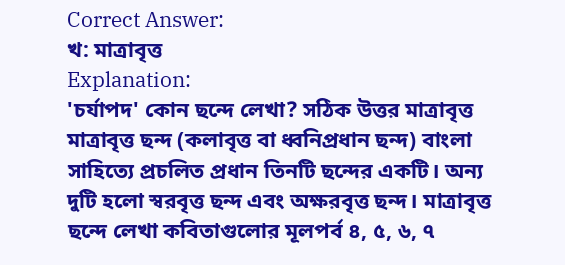Correct Answer:
খ: মাত্রাবৃত্ত
Explanation:
'চর্যাপদ' কোন ছন্দে লেখা? সঠিক উত্তর মাত্রাবৃত্ত মাত্রাবৃত্ত ছন্দ (কলাবৃত্ত বা ধ্বনিপ্রধান ছন্দ) বাংলা সাহিত্যে প্রচলিত প্রধান তিনটি ছন্দের একটি। অন্য দুটি হলো স্বরবৃত্ত ছন্দ এবং অক্ষরবৃত্ত ছন্দ। মাত্রাবৃত্ত ছন্দে লেখা কবিতাগুলোর মূলপর্ব ৪, ৫, ৬, ৭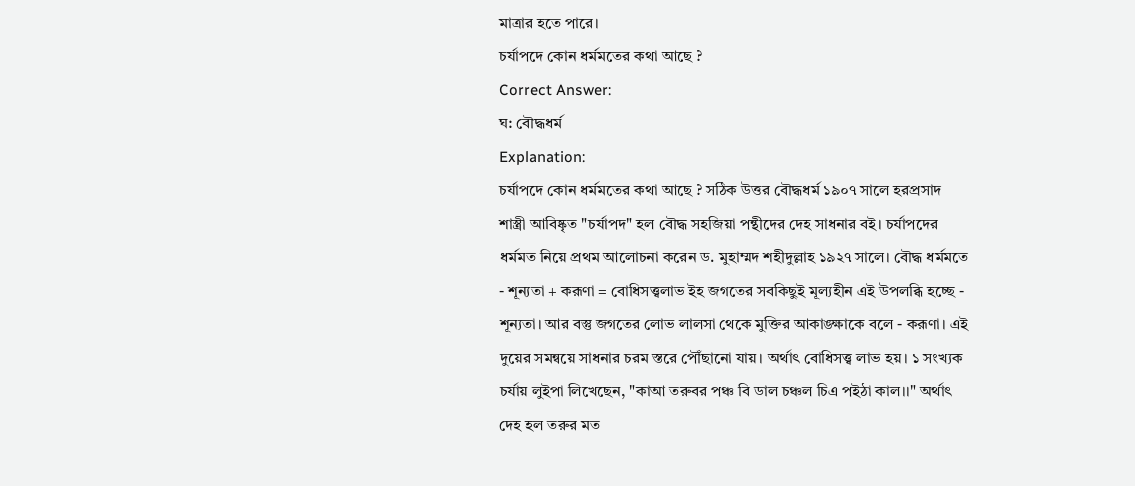মাত্রার হতে পারে।
চর্যাপদে কোন ধর্মমতের কথা আছে ?
Correct Answer:
ঘ: বৌদ্ধধর্ম
Explanation:
চর্যাপদে কোন ধর্মমতের কথা আছে ? সঠিক উত্তর বৌদ্ধধর্ম ১৯০৭ সালে হরপ্রসাদ শাস্ত্রী আবিষ্কৃত "চর্যাপদ" হল বৌদ্ধ সহজিয়া পন্থীদের দেহ সাধনার বই। চর্যাপদের ধর্মমত নিয়ে প্রথম আলোচনা করেন ড. মুহাম্মদ শহীদুল্লাহ ১৯২৭ সালে। বৌদ্ধ ধর্মমতে - শূন্যতা + করূণা = বোধিসত্ত্বলাভ ইহ জগতের সবকিছুই মূল্যহীন এই উপলব্ধি হচ্ছে - শূন্যতা। আর বস্তু জগতের লোভ লালসা থেকে মুক্তির আকাঙ্ক্ষাকে বলে - করূণা। এই দুয়ের সমন্বয়ে সাধনার চরম স্তরে পৌঁছানো যায়। অর্থাৎ বোধিসত্ত্ব লাভ হয়। ১ সংখ্যক চর্যায় লুইপা লিখেছেন, "কাআ তরুবর পঞ্চ বি ডাল চঞ্চল চিএ পইঠা কাল।।" অর্থাৎ দেহ হল তরুর মত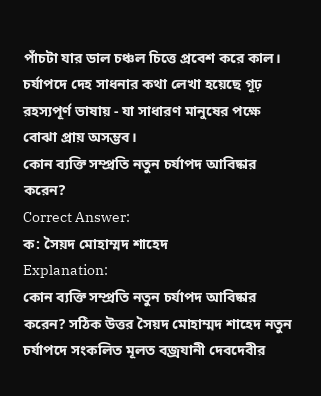পাঁচটা যার ডাল চঞ্চল চিত্তে প্রবেশ করে কাল। চর্যাপদে দেহ সাধনার কথা লেখা হয়েছে গূঢ় রহস্যপূর্ণ ভাষায় - যা সাধারণ মানুষের পক্ষে বোঝা প্রায় অসম্ভব।
কোন ব্যক্তি সম্প্রতি নতুন চর্যাপদ আবিষ্কার করেন?
Correct Answer:
ক: সৈয়দ মোহাম্মদ শাহেদ
Explanation:
কোন ব্যক্তি সম্প্রতি নতুন চর্যাপদ আবিষ্কার করেন? সঠিক উত্তর সৈয়দ মোহাম্মদ শাহেদ নতুন চর্যাপদে সংকলিত মূলত বজ্রযানী দেবদেবীর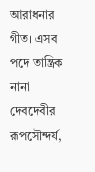আরাধনার গীত। এসব পদে তান্ত্রিক নানা দেবদেবীর রূপসৌন্দর্য,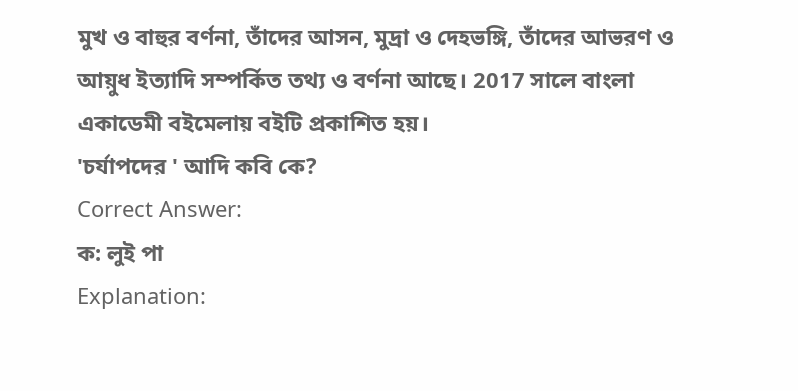মুখ ও বাহুর বর্ণনা, তাঁদের আসন, মুদ্রা ও দেহভঙ্গি, তাঁদের আভরণ ও আয়ুধ ইত্যাদি সম্পর্কিত তথ্য ও বর্ণনা আছে। 2017 সালে বাংলা একাডেমী বইমেলায় বইটি প্রকাশিত হয়।
'চর্যাপদের ' আদি কবি কে?
Correct Answer:
ক: লুই পা
Explanation: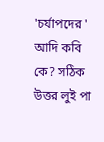'চর্যাপদের ' আদি কবি কে? সঠিক উত্তর লুই পা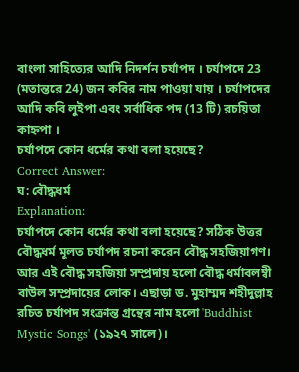বাংলা সাহিত্যের আদি নিদর্শন চর্যাপদ । চর্যাপদে 23 (মতান্তরে 24) জন কবির নাম পাওয়া যায় । চর্যাপদের আদি কবি লুইপা এবং সর্বাধিক পদ (13 টি) রচয়িতা কাহ্নপা ।
চর্যাপদে কোন ধর্মের কথা বলা হয়েছে?
Correct Answer:
ঘ: বৌদ্ধধর্ম
Explanation:
চর্যাপদে কোন ধর্মের কথা বলা হয়েছে? সঠিক উত্তর বৌদ্ধধর্ম মূলত চর্যাপদ রচনা করেন বৌদ্ধ সহজিয়াগণ। আর এই বৌদ্ধ সহজিয়া সম্প্রদায় হলো বৌদ্ধ ধর্মাবলম্বী বাউল সম্প্রদায়ের লোক। এছাড়া ড. মুহাম্মদ শহীদুল্লাহ রচিত চর্যাপদ সংক্রান্ত গ্রন্থের নাম হলো 'Buddhist Mystic Songs' (১৯২৭ সালে)।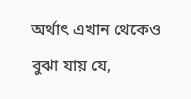অর্থাৎ এখান থেকেও বুঝা যায় যে,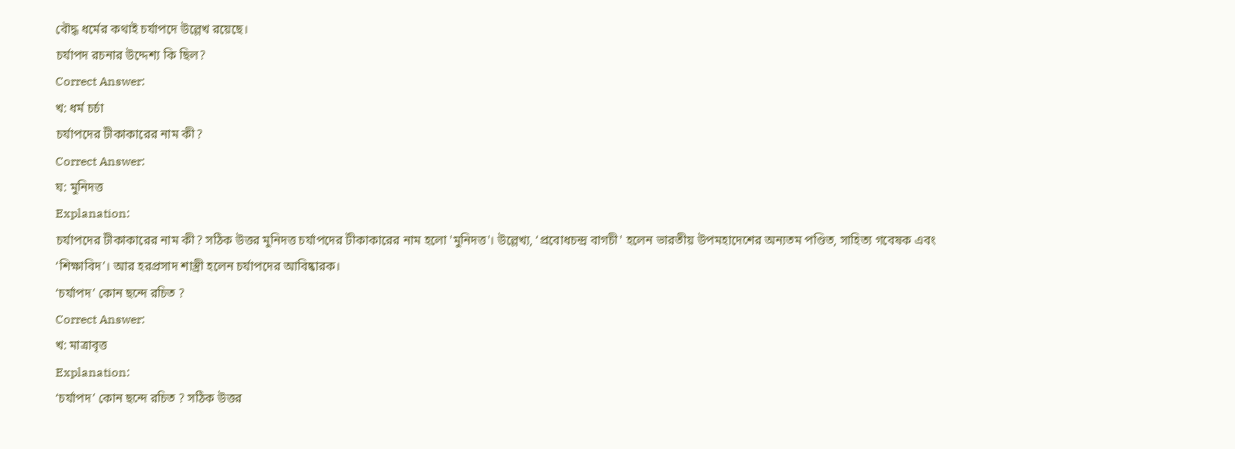বৌদ্ধ ধর্মের কথাই চর্যাপদে উল্লেখ রয়েছে।
চর্যাপদ রচনার উদ্দেশ্য কি ছিল?
Correct Answer:
খ: ধর্ম চর্চা
চর্যাপদের টীকাকারের নাম কী?
Correct Answer:
ঘ: মুনিদত্ত
Explanation:
চর্যাপদের টীকাকারের নাম কী? সঠিক উত্তর মুনিদত্ত চর্যাপদের টীকাকারের নাম হলো 'মুনিদত্ত'। উল্লেখ্য, ‘প্রবোধচন্দ্র বাগচী' হলেন ভারতীয় উপমহাদেশের অন্যতম পণ্ডিত, সাহিত্য গবেষক এবং ‘শিক্ষাবিদ’। আর হরপ্রসাদ শাস্ত্রী হলেন চর্যাপদের আবিষ্কারক।
‘চর্যাপদ’ কোন ছন্দে রচিত ?
Correct Answer:
খ: মাত্রাবৃত্ত
Explanation:
‘চর্যাপদ’ কোন ছন্দে রচিত ? সঠিক উত্তর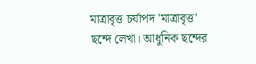মাত্রাবৃত্ত চর্যাপদ 'মাত্রাবৃত্ত' ছন্দে লেখা। আধুনিক ছন্দের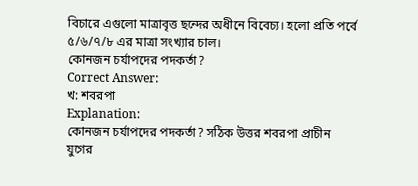বিচারে এগুলো মাত্রাবৃত্ত ছন্দের অধীনে বিবেচ্য। হলো প্রতি পর্বে ৫/৬/৭/৮ এর মাত্রা সংখ্যার চাল।
কোনজন চর্যাপদের পদকর্তা?
Correct Answer:
খ: শবরপা
Explanation:
কোনজন চর্যাপদের পদকর্তা? সঠিক উত্তর শবরপা প্রাচীন যুগের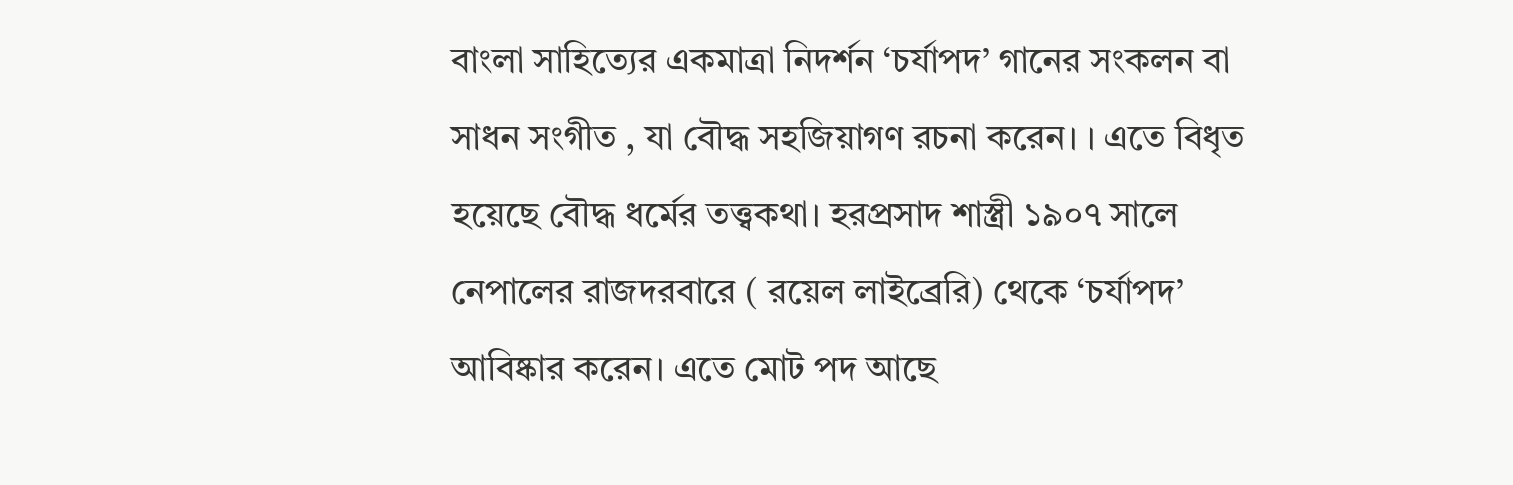বাংলা সাহিত্যের একমাত্রা নিদর্শন ‘চর্যাপদ’ গানের সংকলন বা সাধন সংগীত , যা বৌদ্ধ সহজিয়াগণ রচনা করেন। । এতে বিধৃত হয়েছে বৌদ্ধ ধর্মের তত্ত্বকথা। হরপ্রসাদ শাস্ত্রী ১৯০৭ সালে নেপালের রাজদরবারে ( রয়েল লাইব্রেরি) থেকে ‘চর্যাপদ’ আবিষ্কার করেন। এতে মোট পদ আছে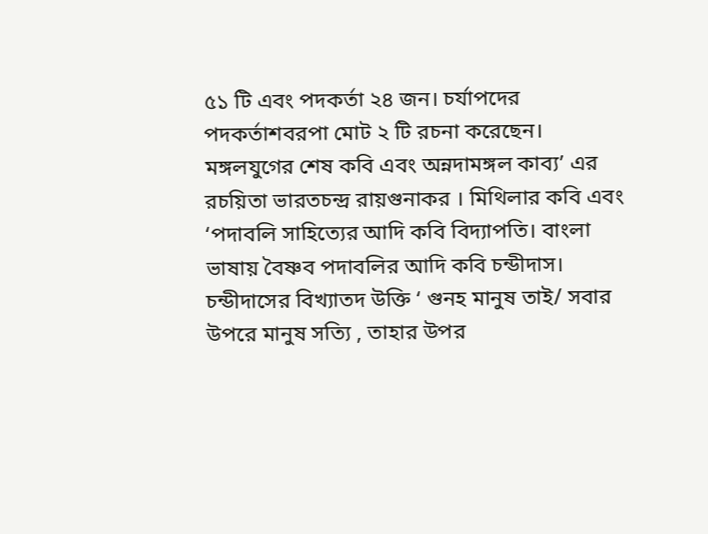৫১ টি এবং পদকর্তা ২৪ জন। চর্যাপদের পদকর্তাশবরপা মোট ২ টি রচনা করেছেন। মঙ্গলযুগের শেষ কবি এবং অন্নদামঙ্গল কাব্য’ এর রচয়িতা ভারতচন্দ্র রায়গুনাকর । মিথিলার কবি এবং ‘পদাবলি সাহিত্যের আদি কবি বিদ্যাপতি। বাংলা ভাষায় বৈষ্ণব পদাবলির আদি কবি চন্ডীদাস। চন্ডীদাসের বিখ্যাতদ উক্তি ‘ গুনহ মানুষ তাই/ সবার উপরে মানুষ সত্যি , তাহার উপর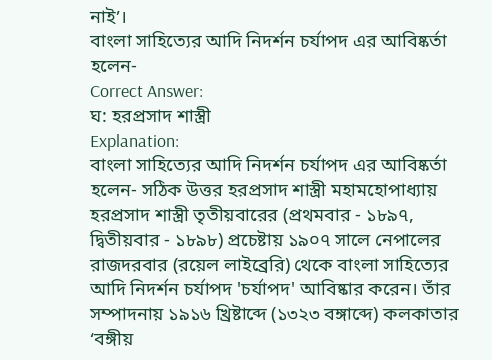নাই’।
বাংলা সাহিত্যের আদি নিদর্শন চর্যাপদ এর আবিষ্কর্তা হলেন-
Correct Answer:
ঘ: হরপ্রসাদ শাস্ত্রী
Explanation:
বাংলা সাহিত্যের আদি নিদর্শন চর্যাপদ এর আবিষ্কর্তা হলেন- সঠিক উত্তর হরপ্রসাদ শাস্ত্রী মহামহোপাধ্যায় হরপ্রসাদ শাস্ত্রী তৃতীয়বারের (প্রথমবার - ১৮৯৭, দ্বিতীয়বার - ১৮৯৮) প্রচেষ্টায় ১৯০৭ সালে নেপালের রাজদরবার (রয়েল লাইব্রেরি) থেকে বাংলা সাহিত্যের আদি নিদর্শন চর্যাপদ 'চর্যাপদ' আবিষ্কার করেন। তাঁর সম্পাদনায় ১৯১৬ খ্রিষ্টাব্দে (১৩২৩ বঙ্গাব্দে) কলকাতার ‘বঙ্গীয়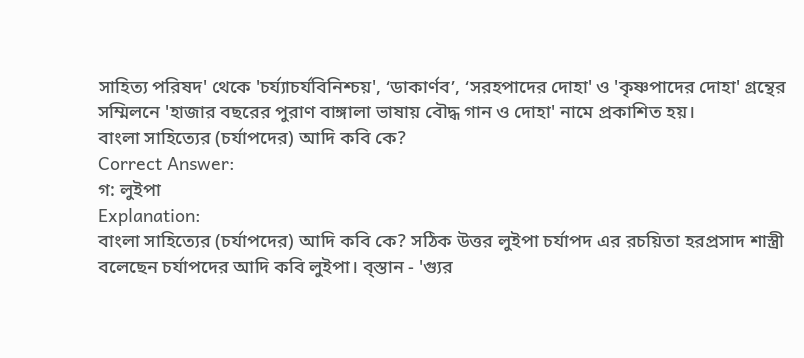সাহিত্য পরিষদ' থেকে 'চর্য্যাচর্যবিনিশ্চয়', ‘ডাকার্ণব’, ‘সরহপাদের দোহা' ও 'কৃষ্ণপাদের দোহা' গ্রন্থের সম্মিলনে 'হাজার বছরের পুরাণ বাঙ্গালা ভাষায় বৌদ্ধ গান ও দোহা' নামে প্রকাশিত হয়।
বাংলা সাহিত্যের (চর্যাপদের) আদি কবি কে?
Correct Answer:
গ: লুইপা
Explanation:
বাংলা সাহিত্যের (চর্যাপদের) আদি কবি কে? সঠিক উত্তর লুইপা চর্যাপদ এর রচয়িতা হরপ্রসাদ শাস্ত্রী বলেছেন চর্যাপদের আদি কবি লুইপা। ব্স্তান - 'গ্যুর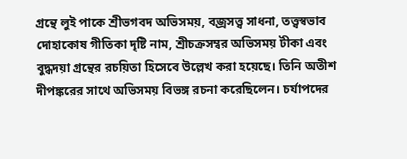গ্রন্থে লুই পাকে শ্রীভগবদ অভিসময়, বজ্রসত্ত্ব সাধনা, তত্ত্বস্বভাব দোহাকোষ গীতিকা দৃষ্টি নাম, শ্রীচক্রসম্বর অভিসময় টীকা এবং বুদ্ধদয়া গ্রন্থের রচয়িতা হিসেবে উল্লেখ করা হয়েছে। তিনি অতীশ দীপঙ্করের সাথে অভিসময় বিভঙ্গ রচনা করেছিলেন। চর্যাপদের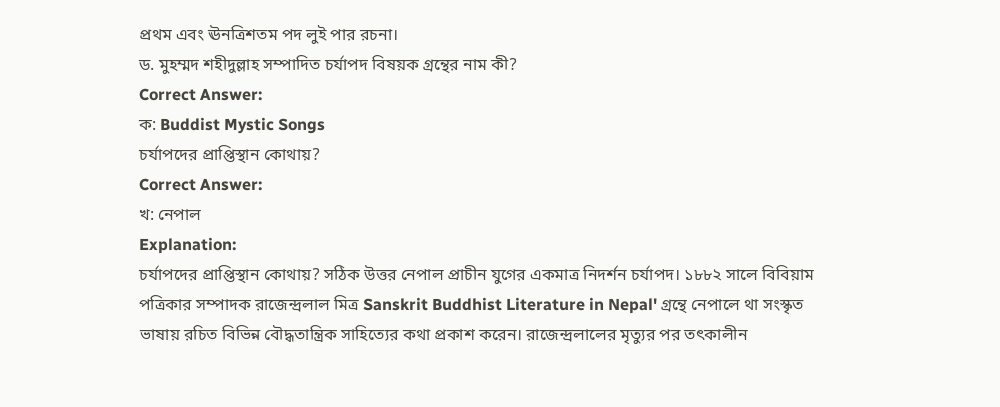প্রথম এবং ঊনত্রিশতম পদ লুই পার রচনা।
ড. মুহম্মদ শহীদুল্লাহ সম্পাদিত চর্যাপদ বিষয়ক গ্রন্থের নাম কী?
Correct Answer:
ক: Buddist Mystic Songs
চর্যাপদের প্রাপ্তিস্থান কোথায়?
Correct Answer:
খ: নেপাল
Explanation:
চর্যাপদের প্রাপ্তিস্থান কোথায়? সঠিক উত্তর নেপাল প্রাচীন যুগের একমাত্র নিদর্শন চর্যাপদ। ১৮৮২ সালে বিবিয়াম পত্রিকার সম্পাদক রাজেন্দ্রলাল মিত্র Sanskrit Buddhist Literature in Nepal' গ্রন্থে নেপালে থা সংস্কৃত ভাষায় রচিত বিভিন্ন বৌদ্ধতান্ত্রিক সাহিত্যের কথা প্রকাশ করেন। রাজেন্দ্রলালের মৃত্যুর পর তৎকালীন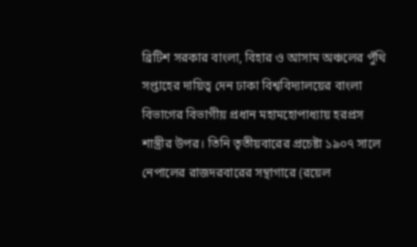ব্রিটিশ সরকার বাংলা, বিহার ও আসাম অঞ্চলের পুঁথি সপ্তাহের দায়িত্ব দেন ঢাকা বিশ্ববিদ্যালয়ের বাংলা বিভাগের বিভাগীয় প্রধান মহামহোপাধ্যায় হরপ্রস শাস্ত্রীর উপর। তিনি তৃতীয়বারের প্রচেষ্টা ১৯০৭ সালে নেপালের রাজদরবারের সন্থাগারে (রয়েল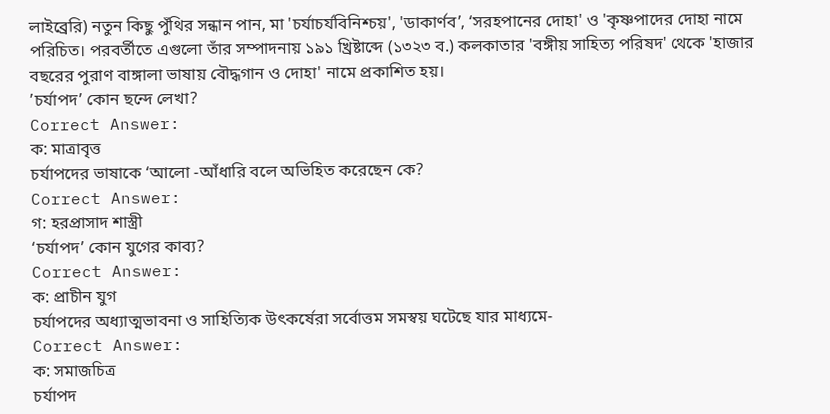লাইব্রেরি) নতুন কিছু পুঁথির সন্ধান পান, মা 'চর্যাচর্যবিনিশ্চয়', 'ডাকার্ণব’, ‘সরহপানের দোহা' ও 'কৃষ্ণপাদের দোহা নামে পরিচিত। পরবর্তীতে এগুলো তাঁর সম্পাদনায় ১৯১ খ্রিষ্টাব্দে (১৩২৩ ব.) কলকাতার 'বঙ্গীয় সাহিত্য পরিষদ' থেকে 'হাজার বছরের পুরাণ বাঙ্গালা ভাষায় বৌদ্ধগান ও দোহা' নামে প্রকাশিত হয়।
’চর্যাপদ’ কোন ছন্দে লেখা?
Correct Answer:
ক: মাত্রাবৃত্ত
চর্যাপদের ভাষাকে ‘আলো -আঁধারি বলে অভিহিত করেছেন কে?
Correct Answer:
গ: হরপ্রাসাদ শাস্ত্রী
‘চর্যাপদ’ কোন যুগের কাব্য?
Correct Answer:
ক: প্রাচীন যুগ
চর্যাপদের অধ্যাত্মভাবনা ও সাহিত্যিক উৎকর্ষেরা সর্বোত্তম সমস্বয় ঘটেছে যার মাধ্যমে-
Correct Answer:
ক: সমাজচিত্র
চর্যাপদ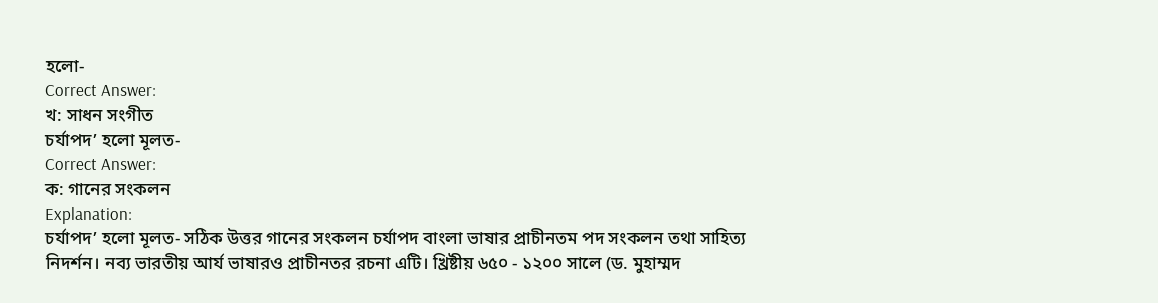হলো-
Correct Answer:
খ: সাধন সংগীত
চর্যাপদ’ হলো মূলত-
Correct Answer:
ক: গানের সংকলন
Explanation:
চর্যাপদ’ হলো মূলত- সঠিক উত্তর গানের সংকলন চর্যাপদ বাংলা ভাষার প্রাচীনতম পদ সংকলন তথা সাহিত্য নিদর্শন। নব্য ভারতীয় আর্য ভাষারও প্রাচীনতর রচনা এটি। খ্রিষ্টীয় ৬৫০ - ১২০০ সালে (ড. মুহাম্মদ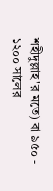শহীদুল্লাহ'র মতে) বা ৯৫০ - ১২০০ সালের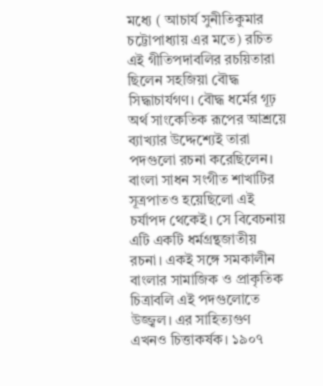মধ্যে ( আচার্য সুনীতিকুমার চট্টোপাধ্যায় এর মতে) রচিত এই গীতিপদাবলির রচয়িতারা ছিলেন সহজিয়া বৌদ্ধ সিদ্ধাচার্যগণ। বৌদ্ধ ধর্মের গূঢ় অর্থ সাংকেতিক রূপের আশ্রয়ে ব্যাখ্যার উদ্দেশ্যেই তারা পদগুলো রচনা করেছিলেন। বাংলা সাধন সংগীত শাখাটির সূত্রপাতও হয়েছিলো এই চর্যাপদ থেকেই। সে বিবেচনায় এটি একটি ধর্মগ্রন্থজাতীয় রচনা। একই সঙ্গে সমকালীন বাংলার সামাজিক ও প্রাকৃতিক চিত্রাবলি এই পদগুলোতে উজ্জ্বল। এর সাহিত্যগুণ এখনও চিত্তাকর্ষক। ১৯০৭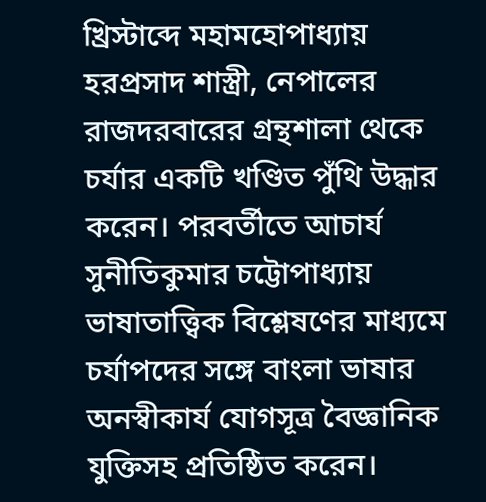খ্রিস্টাব্দে মহামহোপাধ্যায় হরপ্রসাদ শাস্ত্রী, নেপালের রাজদরবারের গ্রন্থশালা থেকে চর্যার একটি খণ্ডিত পুঁথি উদ্ধার করেন। পরবর্তীতে আচার্য সুনীতিকুমার চট্টোপাধ্যায় ভাষাতাত্ত্বিক বিশ্লেষণের মাধ্যমে চর্যাপদের সঙ্গে বাংলা ভাষার অনস্বীকার্য যোগসূত্র বৈজ্ঞানিক যুক্তিসহ প্রতিষ্ঠিত করেন।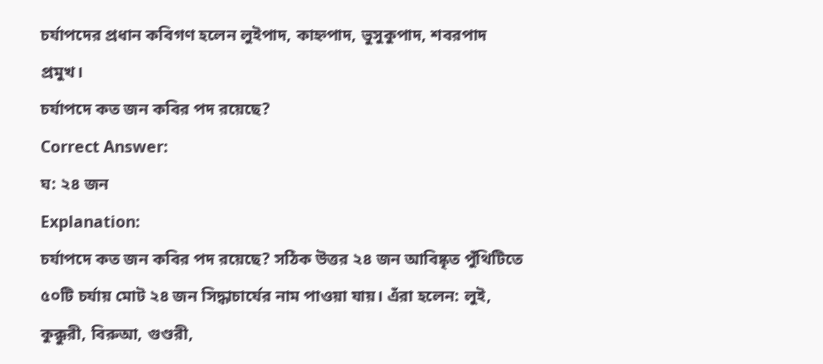চর্যাপদের প্রধান কবিগণ হলেন লুইপাদ, কাহ্নপাদ, ভুসুকুপাদ, শবরপাদ প্রমুখ।
চর্যাপদে কত জন কবির পদ রয়েছে?
Correct Answer:
ঘ: ২৪ জন
Explanation:
চর্যাপদে কত জন কবির পদ রয়েছে? সঠিক উত্তর ২৪ জন আবিষ্কৃত পুঁথিটিতে ৫০টি চর্যায় মোট ২৪ জন সিদ্ধাচার্যের নাম পাওয়া যায়। এঁরা হলেন: লুই, কুক্কুরী, বিরুআ, গুণ্ডরী,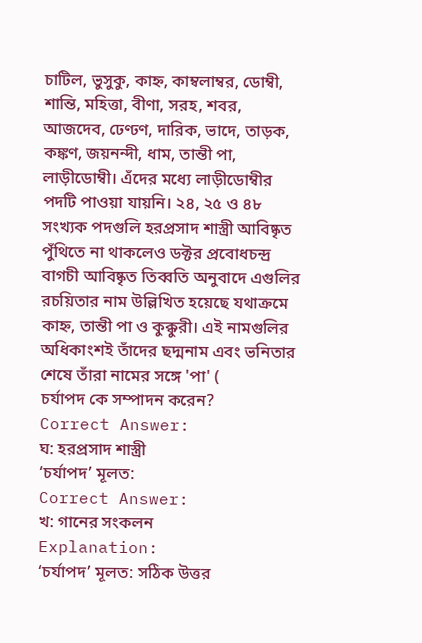চাটিল, ভুসুকু, কাহ্ন, কাম্বলাম্বর, ডোম্বী, শান্তি, মহিত্তা, বীণা, সরহ, শবর, আজদেব, ঢেণ্ঢণ, দারিক, ভাদে, তাড়ক, কঙ্কণ, জয়নন্দী, ধাম, তান্তী পা, লাড়ীডোম্বী। এঁদের মধ্যে লাড়ীডোম্বীর পদটি পাওয়া যায়নি। ২৪, ২৫ ও ৪৮ সংখ্যক পদগুলি হরপ্রসাদ শাস্ত্রী আবিষ্কৃত পুঁথিতে না থাকলেও ডক্টর প্রবোধচন্দ্র বাগচী আবিষ্কৃত তিব্বতি অনুবাদে এগুলির রচয়িতার নাম উল্লিখিত হয়েছে যথাক্রমে কাহ্ন, তান্তী পা ও কুক্কুরী। এই নামগুলির অধিকাংশই তাঁদের ছদ্মনাম এবং ভনিতার শেষে তাঁরা নামের সঙ্গে 'পা' (
চর্যাপদ কে সম্পাদন করেন?
Correct Answer:
ঘ: হরপ্রসাদ শাস্ত্রী
‘চর্যাপদ’ মূলত:
Correct Answer:
খ: গানের সংকলন
Explanation:
‘চর্যাপদ’ মূলত: সঠিক উত্তর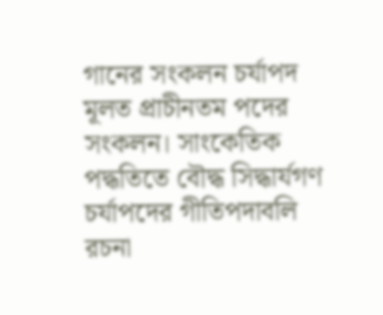গানের সংকলন চর্যাপদ মূলত প্রাচীনতম পদের সংকলন। সাংকেতিক পদ্ধতিতে বৌদ্ধ সিদ্ধার্যগণ চর্যাপদের গীতিপদাবলি রচনা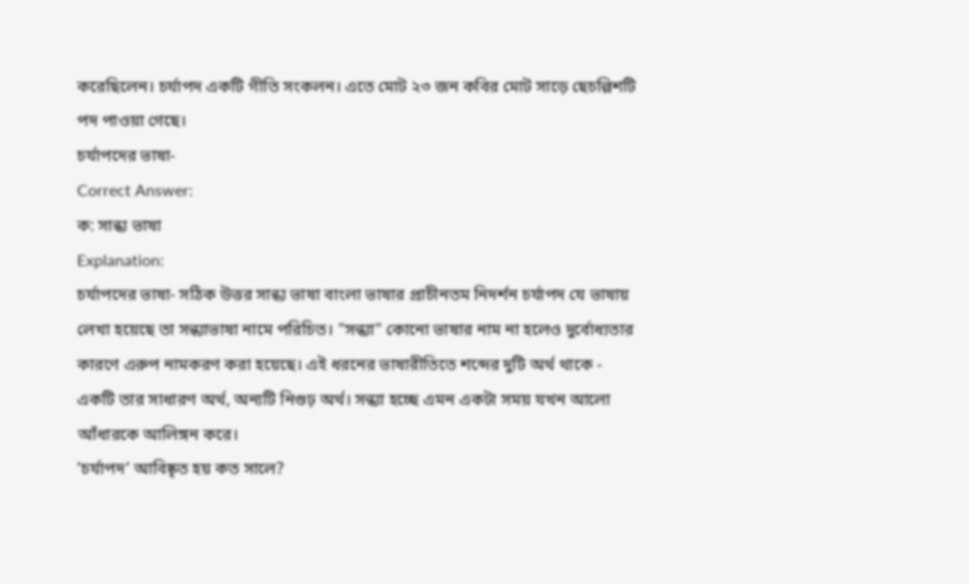করেছিলেন। চর্যাপদ একটি গীতি সংকলন। এতে মোট ২৩ জন কবির মোট সাড়ে ছেচল্লিশটি পদ পাওয়া গেছে।
চর্যাপদের ভাষা-
Correct Answer:
ক: সান্ধ্য ভাষা
Explanation:
চর্যাপদের ভাষা- সঠিক উত্তর সান্ধ্য ভাষা বাংলা ভাষার প্রাচীনতম নিদর্শন চর্যাপদ যে ভাষায় লেখা হয়েছে তা সন্ধ্যাভাষা নামে পরিচিত। "সন্ধ্যা" কোনো ভাষার নাম না হলেও দুর্বোধ্যতার কারণে এরুপ নামকরণ করা হয়েছে। এই ধরনের ভাষারীতিতে শব্দের দুটি অর্থ থাকে - একটি তার সাধারণ অর্থ, অন্যটি নিগুঢ় অর্থ। সন্ধ্যা হচ্ছে এমন একটা সময় যখন আলো আঁধারকে আলিঙ্গন করে।
’চর্যাপদ’ আবিষ্কৃত হয় কত সালে?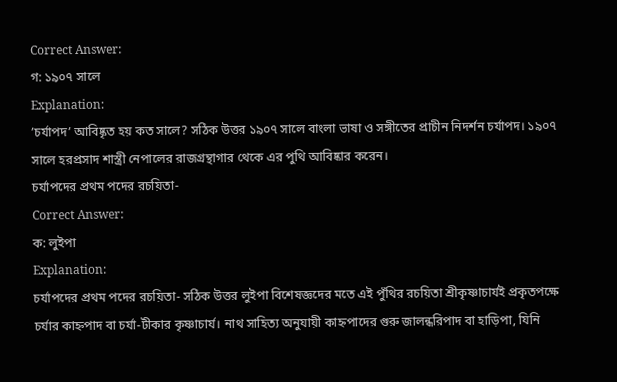Correct Answer:
গ: ১৯০৭ সালে
Explanation:
’চর্যাপদ’ আবিষ্কৃত হয় কত সালে? সঠিক উত্তর ১৯০৭ সালে বাংলা ভাষা ও সঙ্গীতের প্রাচীন নিদর্শন চর্যাপদ। ১৯০৭ সালে হরপ্রসাদ শাস্ত্রী নেপালের রাজগ্রন্থাগার থেকে এর পুথি আবিষ্কার করেন।
চর্যাপদের প্রথম পদের রচয়িতা-
Correct Answer:
ক: লুইপা
Explanation:
চর্যাপদের প্রথম পদের রচয়িতা- সঠিক উত্তর লুইপা বিশেষজ্ঞদের মতে এই পুঁথির রচয়িতা শ্রীকৃষ্ণাচার্যই প্রকৃতপক্ষে চর্যার কাহ্নপাদ বা চর্যা-টীকার কৃষ্ণাচার্য। নাথ সাহিত্য অনুযায়ী কাহ্নপাদের গুরু জালন্ধরিপাদ বা হাড়িপা, যিনি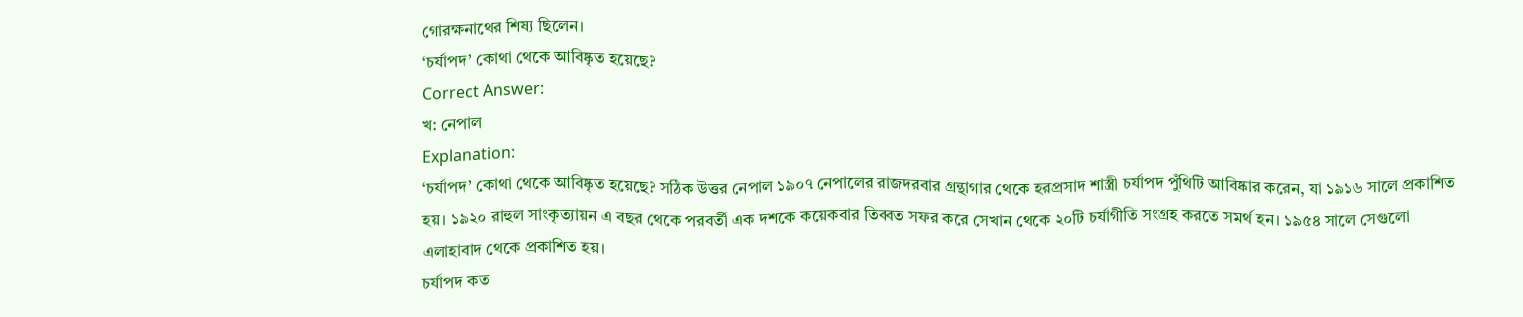গোরক্ষনাথের শিষ্য ছিলেন।
‘চর্যাপদ’ কোথা থেকে আবিষ্কৃত হয়েছে?
Correct Answer:
খ: নেপাল
Explanation:
‘চর্যাপদ’ কোথা থেকে আবিষ্কৃত হয়েছে? সঠিক উত্তর নেপাল ১৯০৭ নেপালের রাজদরবার গ্রন্থাগার থেকে হরপ্রসাদ শাস্ত্রী চর্যাপদ পুঁথিটি আবিষ্কার করেন, যা ১৯১৬ সালে প্রকাশিত হয়। ১৯২০ রাহুল সাংকৃত্যায়ন এ বছর থেকে পরবর্তী এক দশকে কয়েকবার তিব্বত সফর করে সেখান থেকে ২০টি চর্যাগীতি সংগ্রহ করতে সমর্থ হন। ১৯৫৪ সালে সেগুলো এলাহাবাদ থেকে প্রকাশিত হয়।
চর্যাপদ কত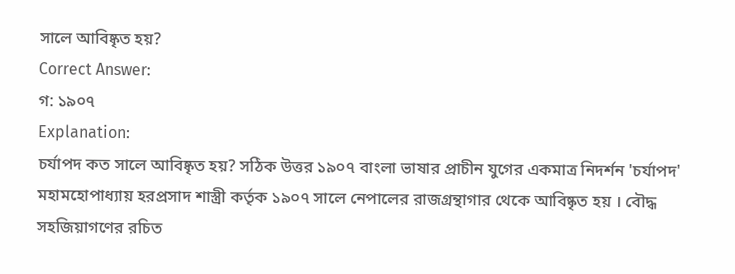সালে আবিষ্কৃত হয়?
Correct Answer:
গ: ১৯০৭
Explanation:
চর্যাপদ কত সালে আবিষ্কৃত হয়? সঠিক উত্তর ১৯০৭ বাংলা ভাষার প্রাচীন যুগের একমাত্র নিদর্শন 'চর্যাপদ' মহামহোপাধ্যায় হরপ্রসাদ শাস্ত্রী কর্তৃক ১৯০৭ সালে নেপালের রাজগ্রন্থাগার থেকে আবিষ্কৃত হয় । বৌদ্ধ সহজিয়াগণের রচিত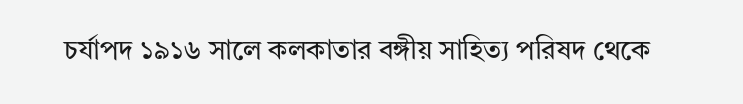চর্যাপদ ১৯১৬ সালে কলকাতার বঙ্গীয় সাহিত্য পরিষদ থেকে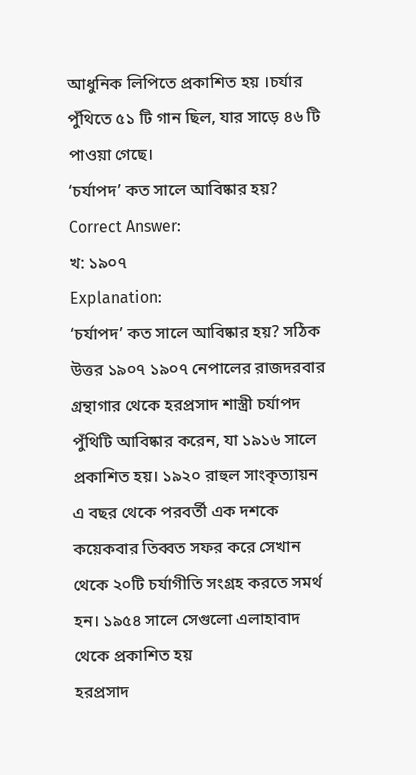আধুনিক লিপিতে প্রকাশিত হয় ।চর্যার পুঁথিতে ৫১ টি গান ছিল, যার সাড়ে ৪৬ টি পাওয়া গেছে।
‘চর্যাপদ’ কত সালে আবিষ্কার হয়?
Correct Answer:
খ: ১৯০৭
Explanation:
‘চর্যাপদ’ কত সালে আবিষ্কার হয়? সঠিক উত্তর ১৯০৭ ১৯০৭ নেপালের রাজদরবার গ্রন্থাগার থেকে হরপ্রসাদ শাস্ত্রী চর্যাপদ পুঁথিটি আবিষ্কার করেন, যা ১৯১৬ সালে প্রকাশিত হয়। ১৯২০ রাহুল সাংকৃত্যায়ন এ বছর থেকে পরবর্তী এক দশকে কয়েকবার তিব্বত সফর করে সেখান থেকে ২০টি চর্যাগীতি সংগ্রহ করতে সমর্থ হন। ১৯৫৪ সালে সেগুলো এলাহাবাদ থেকে প্রকাশিত হয়
হরপ্রসাদ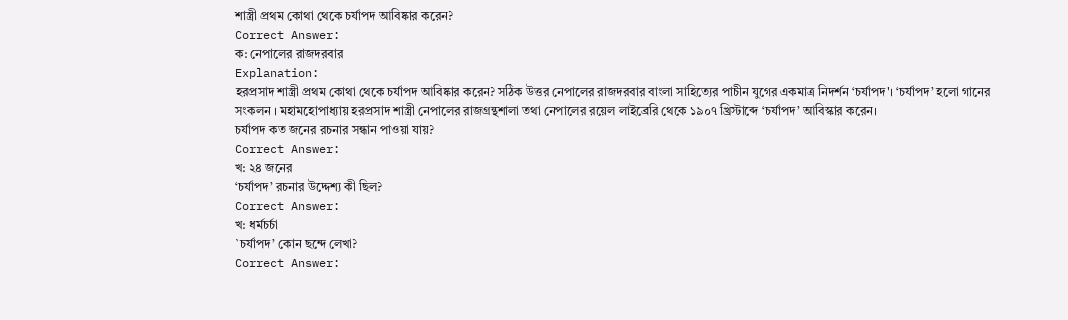শাস্ত্রী প্রথম কোথা থেকে চর্যাপদ আবিষ্কার করেন?
Correct Answer:
ক: নেপালের রাজদরবার
Explanation:
হরপ্রসাদ শাস্ত্রী প্রথম কোথা থেকে চর্যাপদ আবিষ্কার করেন? সঠিক উত্তর নেপালের রাজদরবার বাংলা সাহিত্যের পাচীন যুগের একমাত্র নিদর্শন ‘চর্যাপদ'। ‘চর্যাপদ’ হলো গানের সংকলন । মহামহোপাধ্যায় হরপ্রসাদ শাস্ত্রী নেপালের রাজগ্রন্থশালা তথা নেপালের রয়েল লাইব্রেরি থেকে ১৯০৭ খ্রিস্টাব্দে ‘চর্যাপদ’ আবিস্কার করেন।
চর্যাপদ কত জনের রচনার সন্ধান পাওয়া যায়?
Correct Answer:
খ: ২৪ জনের
‘চর্যাপদ’ রচনার উদ্দেশ্য কী ছিল?
Correct Answer:
খ: ধর্মচর্চা
`চর্যাপদ’ কোন ছন্দে লেখা?
Correct Answer: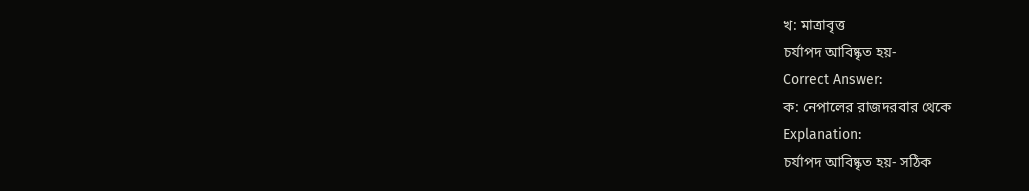খ: মাত্রাবৃত্ত
চর্যাপদ আবিষ্কৃত হয়-
Correct Answer:
ক: নেপালের রাজদরবার থেকে
Explanation:
চর্যাপদ আবিষ্কৃত হয়- সঠিক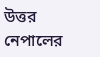উত্তর নেপালের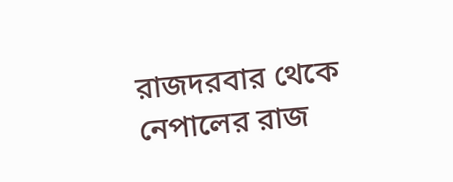রাজদরবার থেকে নেপালের রাজ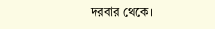দরবার থেকে।